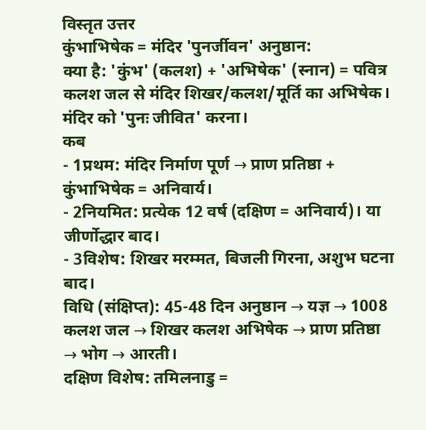विस्तृत उत्तर
कुंभाभिषेक = मंदिर 'पुनर्जीवन' अनुष्ठान:
क्या है: 'कुंभ' (कलश) + 'अभिषेक' (स्नान) = पवित्र कलश जल से मंदिर शिखर/कलश/मूर्ति का अभिषेक। मंदिर को 'पुनः जीवित' करना।
कब
- 1प्रथम: मंदिर निर्माण पूर्ण → प्राण प्रतिष्ठा + कुंभाभिषेक = अनिवार्य।
- 2नियमित: प्रत्येक 12 वर्ष (दक्षिण = अनिवार्य)। या जीर्णोद्धार बाद।
- 3विशेष: शिखर मरम्मत, बिजली गिरना, अशुभ घटना बाद।
विधि (संक्षिप्त): 45-48 दिन अनुष्ठान → यज्ञ → 1008 कलश जल → शिखर कलश अभिषेक → प्राण प्रतिष्ठा → भोग → आरती।
दक्षिण विशेष: तमिलनाडु =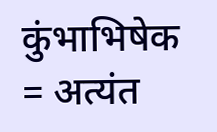कुंभाभिषेक = अत्यंत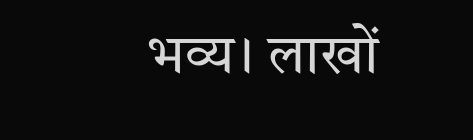भव्य। लाखों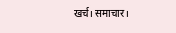खर्च। समाचार।